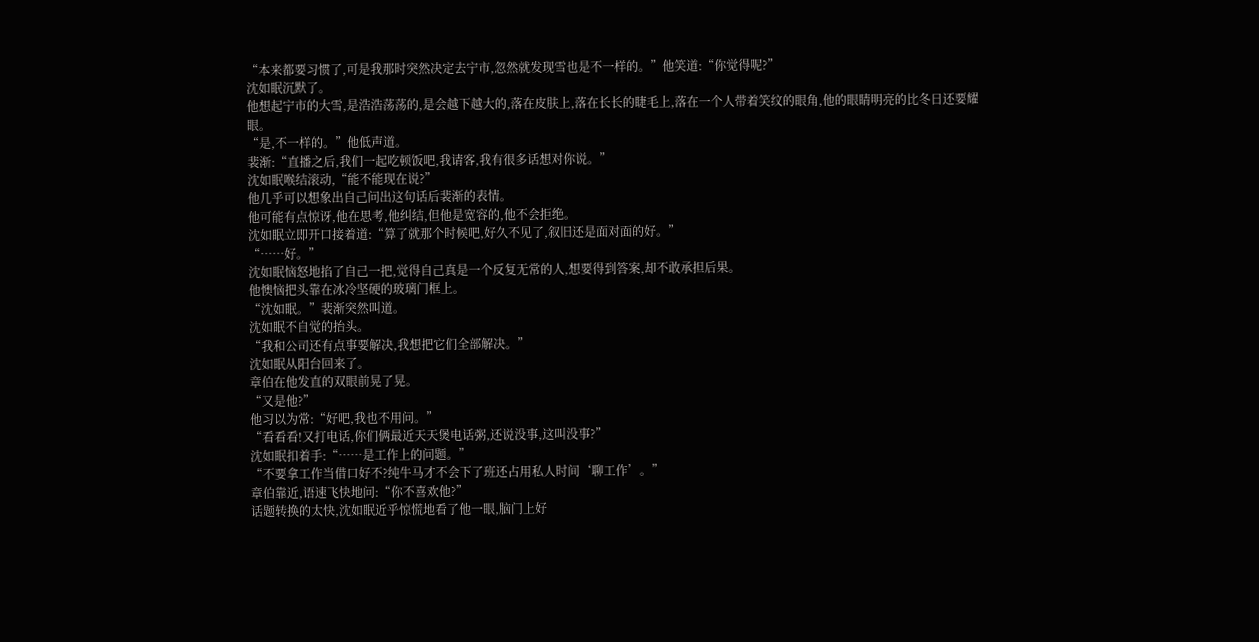“本来都要习惯了,可是我那时突然决定去宁市,忽然就发现雪也是不一样的。”他笑道:“你觉得呢?”
沈如眠沉默了。
他想起宁市的大雪,是浩浩荡荡的,是会越下越大的,落在皮肤上,落在长长的睫毛上,落在一个人带着笑纹的眼角,他的眼睛明亮的比冬日还要耀眼。
“是,不一样的。”他低声道。
裴渐:“直播之后,我们一起吃顿饭吧,我请客,我有很多话想对你说。”
沈如眠喉结滚动,“能不能现在说?”
他几乎可以想象出自己问出这句话后裴渐的表情。
他可能有点惊讶,他在思考,他纠结,但他是宽容的,他不会拒绝。
沈如眠立即开口接着道:“算了就那个时候吧,好久不见了,叙旧还是面对面的好。”
“……好。”
沈如眠恼怒地掐了自己一把,觉得自己真是一个反复无常的人,想要得到答案,却不敢承担后果。
他懊恼把头靠在冰冷坚硬的玻璃门框上。
“沈如眠。”裴渐突然叫道。
沈如眠不自觉的抬头。
“我和公司还有点事要解决,我想把它们全部解决。”
沈如眠从阳台回来了。
章伯在他发直的双眼前晃了晃。
“又是他?”
他习以为常:“好吧,我也不用问。”
“看看看!又打电话,你们俩最近天天煲电话粥,还说没事,这叫没事?”
沈如眠扣着手:“……是工作上的问题。”
“不要拿工作当借口好不?纯牛马才不会下了班还占用私人时间‘聊工作’。”
章伯靠近,语速飞快地问:“你不喜欢他?”
话题转换的太快,沈如眠近乎惊慌地看了他一眼,脑门上好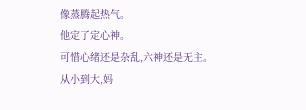像蒸腾起热气。
他定了定心神。
可惜心绪还是杂乱,六神还是无主。
从小到大,妈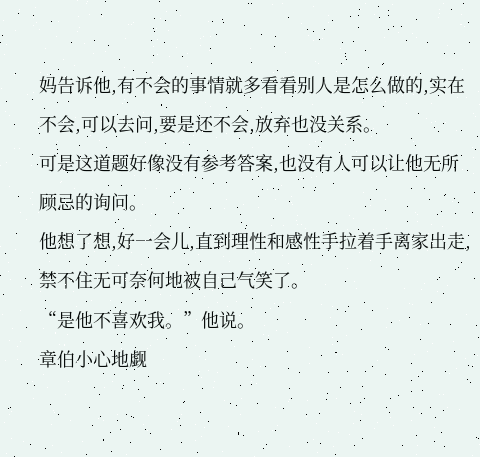妈告诉他,有不会的事情就多看看别人是怎么做的,实在不会,可以去问,要是还不会,放弃也没关系。
可是这道题好像没有参考答案,也没有人可以让他无所顾忌的询问。
他想了想,好一会儿,直到理性和感性手拉着手离家出走,禁不住无可奈何地被自己气笑了。
“是他不喜欢我。”他说。
章伯小心地觑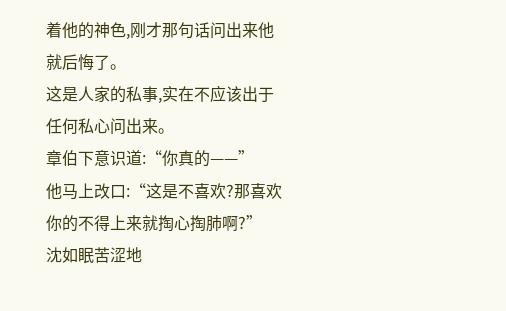着他的神色,刚才那句话问出来他就后悔了。
这是人家的私事,实在不应该出于任何私心问出来。
章伯下意识道:“你真的——”
他马上改口:“这是不喜欢?那喜欢你的不得上来就掏心掏肺啊?”
沈如眠苦涩地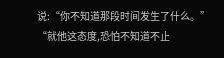说:“你不知道那段时间发生了什么。”
“就他这态度,恐怕不知道不止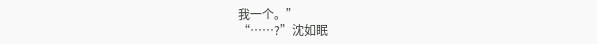我一个。”
“……?”沈如眠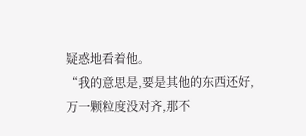疑惑地看着他。
“我的意思是,要是其他的东西还好,万一颗粒度没对齐,那不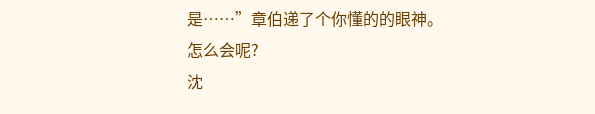是……”章伯递了个你懂的的眼神。
怎么会呢?
沈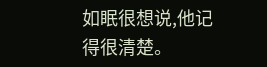如眠很想说,他记得很清楚。